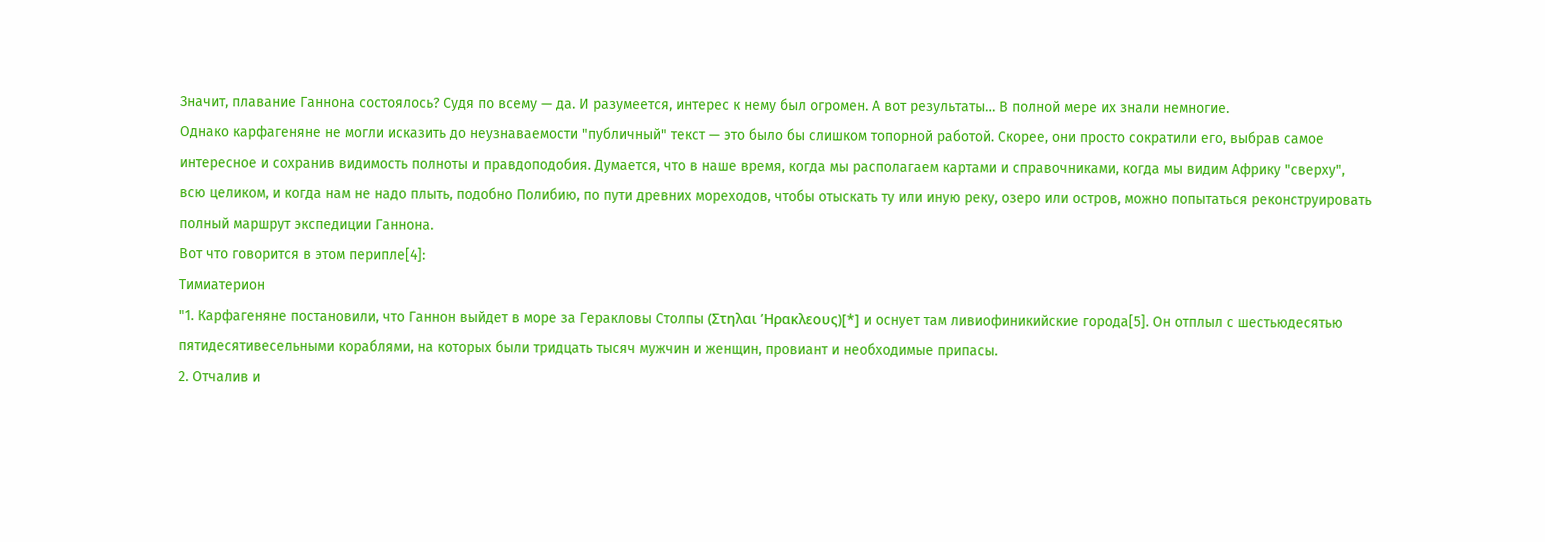Значит, плавание Ганнона состоялось? Судя по всему — да. И разумеется, интерес к нему был огромен. А вот результаты… В полной мере их знали немногие.
Однако карфагеняне не могли исказить до неузнаваемости "публичный" текст — это было бы слишком топорной работой. Скорее, они просто сократили его, выбрав самое интересное и сохранив видимость полноты и правдоподобия. Думается, что в наше время, когда мы располагаем картами и справочниками, когда мы видим Африку "сверху", всю целиком, и когда нам не надо плыть, подобно Полибию, по пути древних мореходов, чтобы отыскать ту или иную реку, озеро или остров, можно попытаться реконструировать полный маршрут экспедиции Ганнона.
Вот что говорится в этом перипле[4]:
Тимиатерион
"1. Карфагеняне постановили, что Ганнон выйдет в море за Геракловы Столпы (Στηλαι ’Ηρακλεους)[*] и оснует там ливиофиникийские города[5]. Он отплыл с шестьюдесятью пятидесятивесельными кораблями, на которых были тридцать тысяч мужчин и женщин, провиант и необходимые припасы.
2. Отчалив и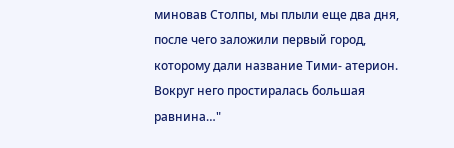миновав Столпы, мы плыли еще два дня, после чего заложили первый город, которому дали название Тими- атерион. Вокруг него простиралась большая равнина…"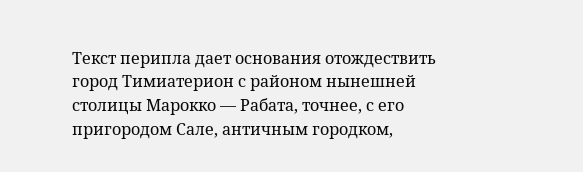Текст перипла дает основания отождествить город Тимиатерион с районом нынешней столицы Марокко — Рабата, точнее, с его пригородом Сале, античным городком,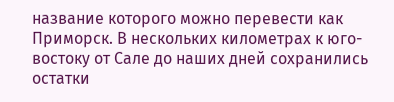название которого можно перевести как Приморск. В нескольких километрах к юго-востоку от Сале до наших дней сохранились остатки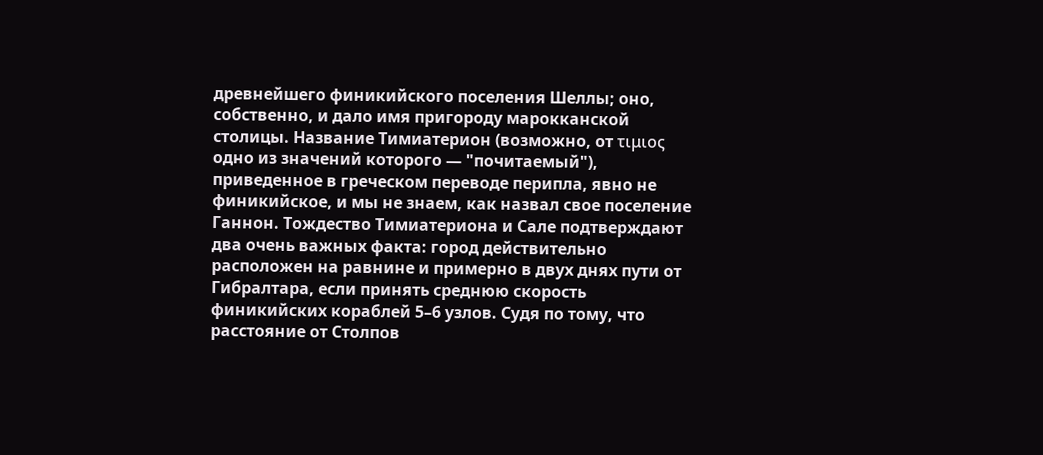древнейшего финикийского поселения Шеллы; оно, собственно, и дало имя пригороду марокканской столицы. Название Тимиатерион (возможно, от τιμιος одно из значений которого — "почитаемый"), приведенное в греческом переводе перипла, явно не финикийское, и мы не знаем, как назвал свое поселение Ганнон. Тождество Тимиатериона и Сале подтверждают два очень важных факта: город действительно расположен на равнине и примерно в двух днях пути от Гибралтара, если принять среднюю скорость финикийских кораблей 5–6 узлов. Судя по тому, что расстояние от Столпов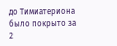до Тимиатериона было покрыто за 2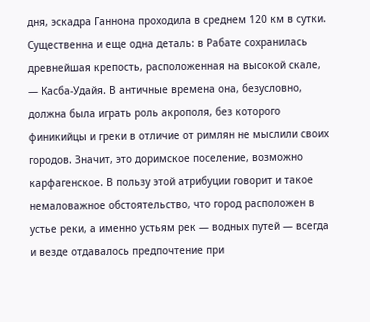дня, эскадра Ганнона проходила в среднем 120 км в сутки. Существенна и еще одна деталь: в Рабате сохранилась древнейшая крепость, расположенная на высокой скале, — Касба-Удайя. В античные времена она, безусловно, должна была играть роль акрополя, без которого финикийцы и греки в отличие от римлян не мыслили своих городов. Значит, это доримское поселение, возможно карфагенское. В пользу этой атрибуции говорит и такое немаловажное обстоятельство, что город расположен в устье реки, а именно устьям рек — водных путей — всегда и везде отдавалось предпочтение при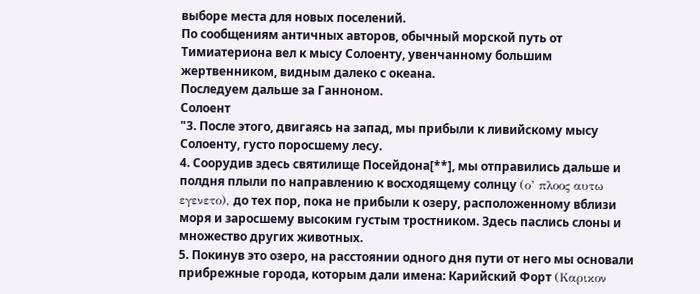выборе места для новых поселений.
По сообщениям античных авторов, обычный морской путь от Тимиатериона вел к мысу Солоенту, увенчанному большим жертвенником, видным далеко с океана.
Последуем дальше за Ганноном.
Солоент
"3. После этого, двигаясь на запад, мы прибыли к ливийскому мысу Солоенту, густо поросшему лесу.
4. Соорудив здесь святилище Посейдона[**], мы отправились дальше и полдня плыли по направлению к восходящему солнцу (ο’ πλοος αυτω εγενετο), до тех пор, пока не прибыли к озеру, расположенному вблизи моря и заросшему высоким густым тростником. Здесь паслись слоны и множество других животных.
5. Покинув это озеро, на расстоянии одного дня пути от него мы основали прибрежные города, которым дали имена: Карийский Форт (Καρικον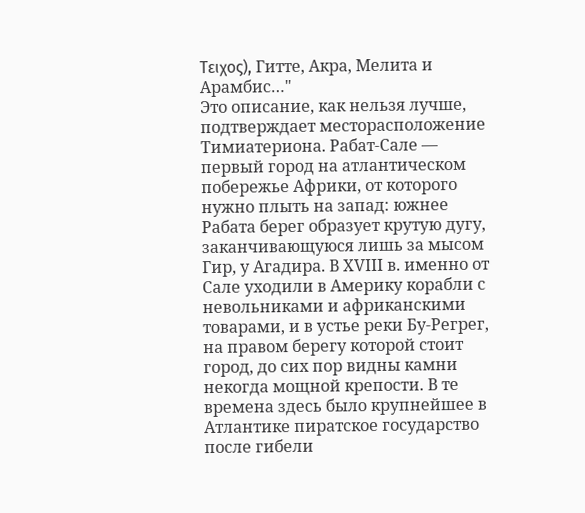Τειχος), Гитте, Акра, Мелита и Арамбис…"
Это описание, как нельзя лучше, подтверждает месторасположение Тимиатериона. Рабат-Сале — первый город на атлантическом побережье Африки, от которого нужно плыть на запад: южнее Рабата берег образует крутую дугу, заканчивающуюся лишь за мысом Гир, у Агадира. В XVIII в. именно от Сале уходили в Америку корабли с невольниками и африканскими товарами, и в устье реки Бу-Регрег, на правом берегу которой стоит город, до сих пор видны камни некогда мощной крепости. В те времена здесь было крупнейшее в Атлантике пиратское государство после гибели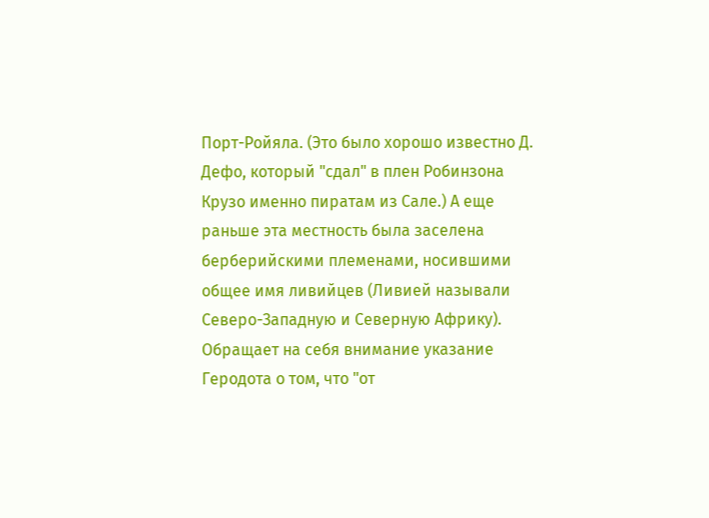Порт-Ройяла. (Это было хорошо известно Д. Дефо, который "сдал" в плен Робинзона Крузо именно пиратам из Сале.) А еще раньше эта местность была заселена берберийскими племенами, носившими общее имя ливийцев (Ливией называли Северо-Западную и Северную Африку). Обращает на себя внимание указание Геродота о том, что "от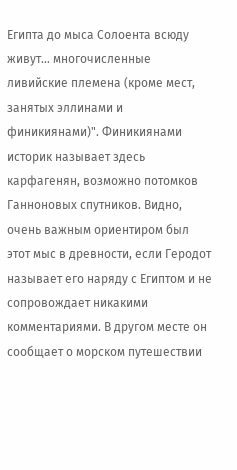Египта до мыса Солоента всюду живут… многочисленные ливийские племена (кроме мест, занятых эллинами и финикиянами)". Финикиянами историк называет здесь карфагенян, возможно потомков Ганноновых спутников. Видно, очень важным ориентиром был этот мыс в древности, если Геродот называет его наряду с Египтом и не сопровождает никакими комментариями. В другом месте он сообщает о морском путешествии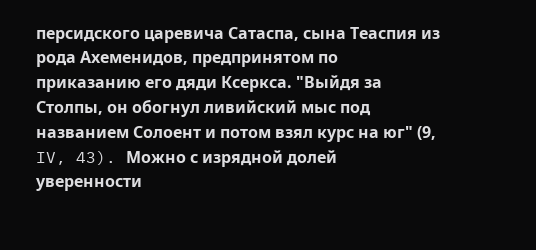персидского царевича Сатаспа, сына Теаспия из рода Ахеменидов, предпринятом по приказанию его дяди Ксеркса. "Выйдя за Столпы, он обогнул ливийский мыс под названием Солоент и потом взял курс на юг" (9, IV, 43). Можно с изрядной долей уверенности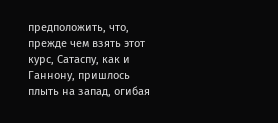предположить, что, прежде чем взять этот курс, Сатаспу, как и Ганнону, пришлось плыть на запад, огибая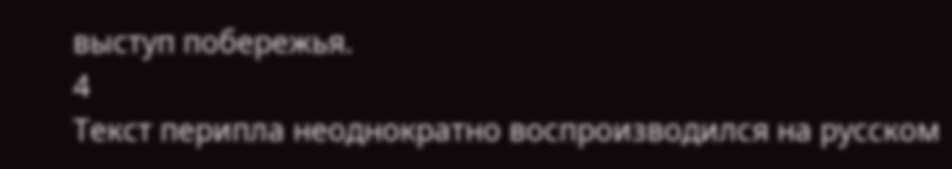выступ побережья.
4
Текст перипла неоднократно воспроизводился на русском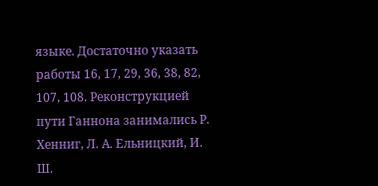языке. Достаточно указать работы 16, 17, 29, 36, 38, 82, 107, 108. Реконструкцией пути Ганнона занимались Р. Хенниг, Л. А. Ельницкий, И. Ш.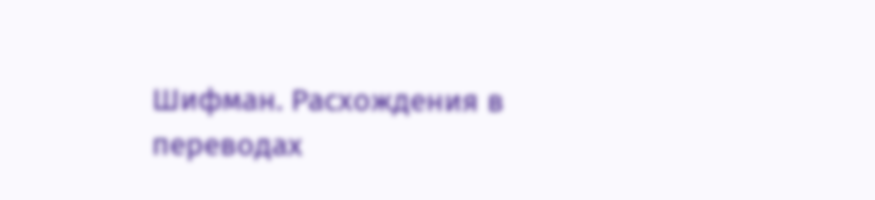Шифман. Расхождения в переводах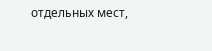отдельных мест,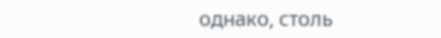однако, столь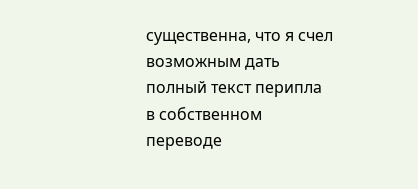существенна, что я счел возможным дать полный текст перипла в собственном переводе